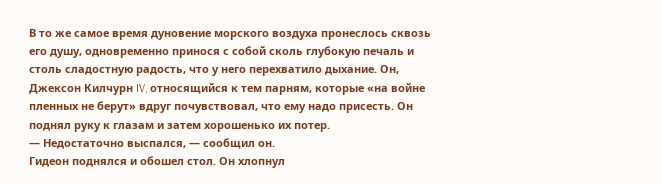В то же самое время дуновение морского воздуха пронеслось сквозь его душу, одновременно принося с собой сколь глубокую печаль и столь сладостную радость, что у него перехватило дыхание. Он, Джексон Килчурн IV, относящийся к тем парням, которые «на войне пленных не берут» вдруг почувствовал, что ему надо присесть. Он поднял руку к глазам и затем хорошенько их потер.
— Недостаточно выспался, — сообщил он.
Гидеон поднялся и обошел стол. Он хлопнул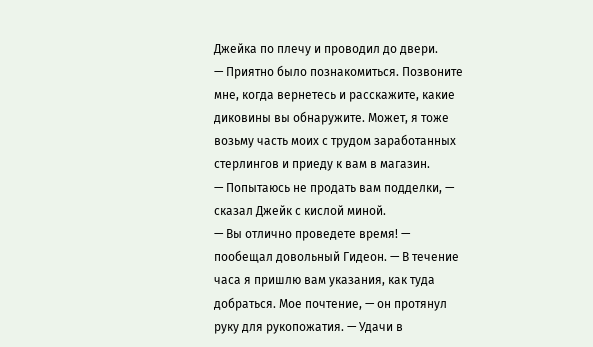Джейка по плечу и проводил до двери.
— Приятно было познакомиться. Позвоните мне, когда вернетесь и расскажите, какие диковины вы обнаружите. Может, я тоже возьму часть моих с трудом заработанных стерлингов и приеду к вам в магазин.
— Попытаюсь не продать вам подделки, — сказал Джейк с кислой миной.
— Вы отлично проведете время! — пообещал довольный Гидеон. — В течение часа я пришлю вам указания, как туда добраться. Мое почтение, — он протянул руку для рукопожатия. — Удачи в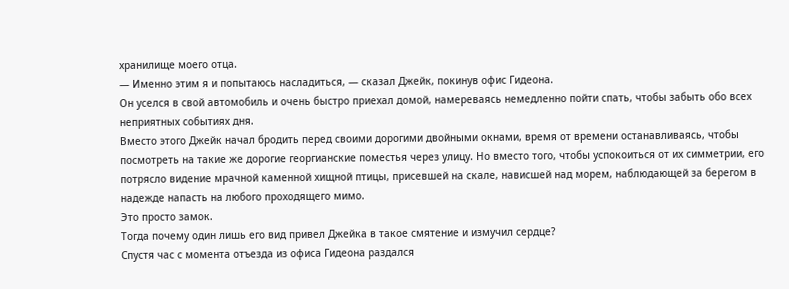хранилище моего отца.
— Именно этим я и попытаюсь насладиться, — сказал Джейк, покинув офис Гидеона.
Он уселся в свой автомобиль и очень быстро приехал домой, намереваясь немедленно пойти спать, чтобы забыть обо всех неприятных событиях дня.
Вместо этого Джейк начал бродить перед своими дорогими двойными окнами, время от времени останавливаясь, чтобы посмотреть на такие же дорогие георгианские поместья через улицу. Но вместо того, чтобы успокоиться от их симметрии, его потрясло видение мрачной каменной хищной птицы, присевшей на скале, нависшей над морем, наблюдающей за берегом в надежде напасть на любого проходящего мимо.
Это просто замок.
Тогда почему один лишь его вид привел Джейка в такое смятение и измучил сердце?
Спустя час с момента отъезда из офиса Гидеона раздался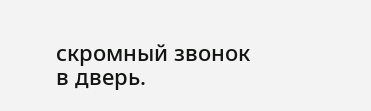скромный звонок в дверь.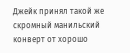Джейк принял такой же скромный манильский конверт от хорошо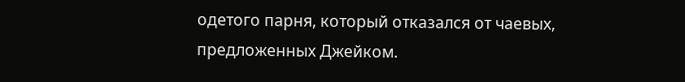одетого парня, который отказался от чаевых, предложенных Джейком.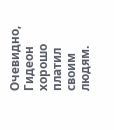Очевидно, Гидеон хорошо платил своим людям.